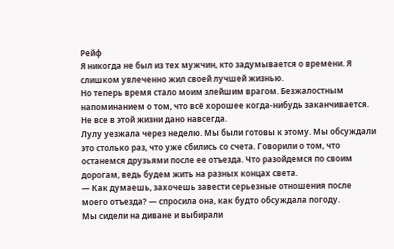Рейф
Я никогда не был из тех мужчин, кто задумывается о времени. Я слишком увлеченно жил своей лучшей жизнью.
Но теперь время стало моим злейшим врагом. Безжалостным напоминанием о том, что всё хорошее когда-нибудь заканчивается.
Не все в этой жизни дано навсегда.
Лулу уезжала через неделю. Мы были готовы к этому. Мы обсуждали это столько раз, что уже сбились со счета. Говорили о том, что останемся друзьями после ее отъезда. Что разойдемся по своим дорогам, ведь будем жить на разных концах света.
— Как думаешь, захочешь завести серьезные отношения после моего отъезда? — спросила она, как будто обсуждала погоду.
Мы сидели на диване и выбирали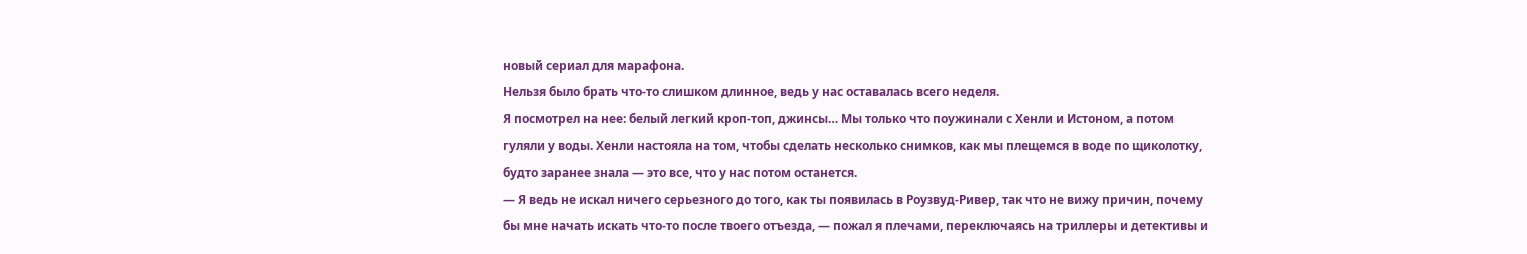новый сериал для марафона.
Нельзя было брать что-то слишком длинное, ведь у нас оставалась всего неделя.
Я посмотрел на нее: белый легкий кроп-топ, джинсы… Мы только что поужинали с Хенли и Истоном, а потом гуляли у воды. Хенли настояла на том, чтобы сделать несколько снимков, как мы плещемся в воде по щиколотку, будто заранее знала — это все, что у нас потом останется.
— Я ведь не искал ничего серьезного до того, как ты появилась в Роузвуд-Ривер, так что не вижу причин, почему бы мне начать искать что-то после твоего отъезда, — пожал я плечами, переключаясь на триллеры и детективы и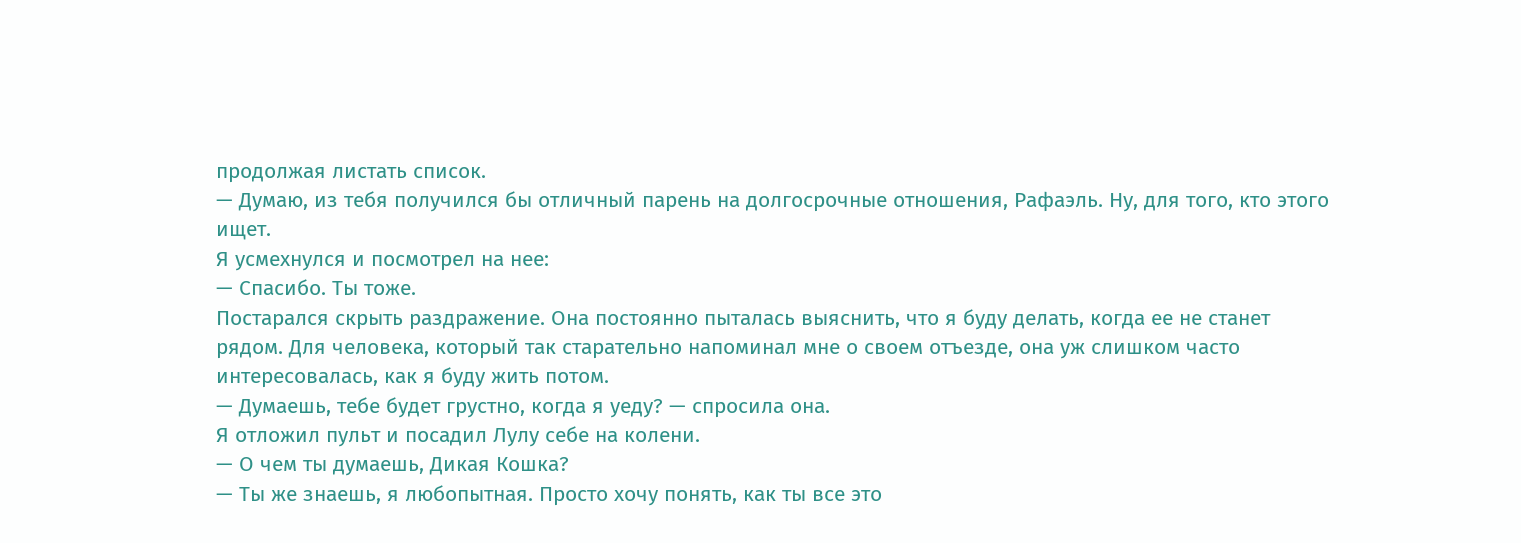продолжая листать список.
— Думаю, из тебя получился бы отличный парень на долгосрочные отношения, Рафаэль. Ну, для того, кто этого ищет.
Я усмехнулся и посмотрел на нее:
— Спасибо. Ты тоже.
Постарался скрыть раздражение. Она постоянно пыталась выяснить, что я буду делать, когда ее не станет рядом. Для человека, который так старательно напоминал мне о своем отъезде, она уж слишком часто интересовалась, как я буду жить потом.
— Думаешь, тебе будет грустно, когда я уеду? — спросила она.
Я отложил пульт и посадил Лулу себе на колени.
— О чем ты думаешь, Дикая Кошка?
— Ты же знаешь, я любопытная. Просто хочу понять, как ты все это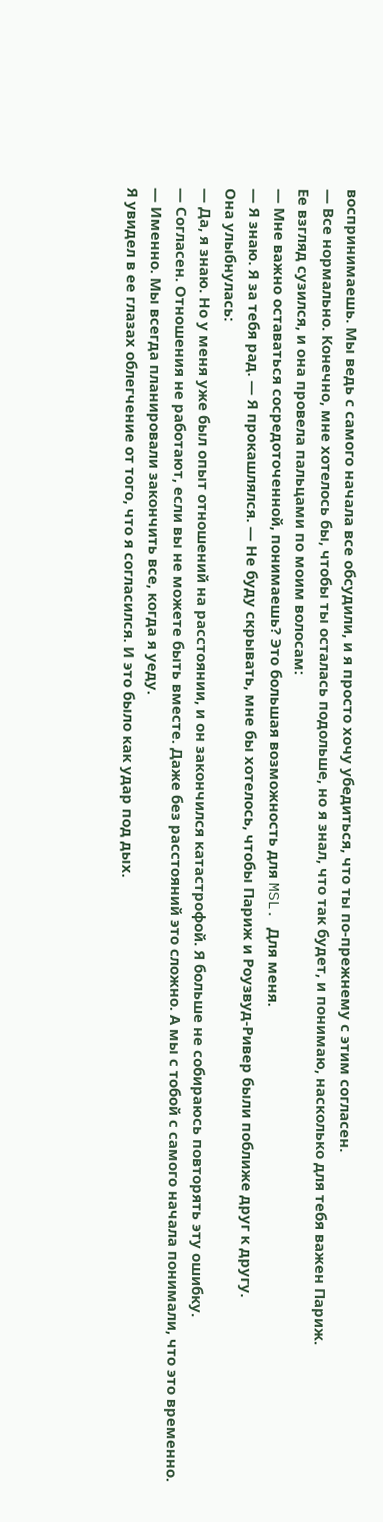воспринимаешь. Мы ведь с самого начала все обсудили, и я просто хочу убедиться, что ты по-прежнему с этим согласен.
— Все нормально. Конечно, мне хотелось бы, чтобы ты осталась подольше, но я знал, что так будет, и понимаю, насколько для тебя важен Париж.
Ее взгляд сузился, и она провела пальцами по моим волосам:
— Мне важно оставаться сосредоточенной, понимаешь? Это большая возможность для MSL. Для меня.
— Я знаю. Я за тебя рад. — Я прокашлялся. — Не буду скрывать, мне бы хотелось, чтобы Париж и Роузвуд-Ривер были поближе друг к другу.
Она улыбнулась:
— Да, я знаю. Но у меня уже был опыт отношений на расстоянии, и он закончился катастрофой. Я больше не собираюсь повторять эту ошибку.
— Согласен. Отношения не работают, если вы не можете быть вместе. Даже без расстояний это сложно. А мы с тобой с самого начала понимали, что это временно.
— Именно. Мы всегда планировали закончить все, когда я уеду.
Я увидел в ее глазах облегчение от того, что я согласился. И это было как удар под дых.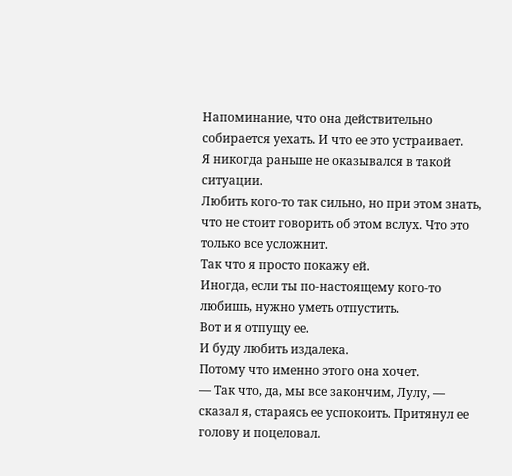Напоминание, что она действительно собирается уехать. И что ее это устраивает.
Я никогда раньше не оказывался в такой ситуации.
Любить кого-то так сильно, но при этом знать, что не стоит говорить об этом вслух. Что это только все усложнит.
Так что я просто покажу ей.
Иногда, если ты по-настоящему кого-то любишь, нужно уметь отпустить.
Вот и я отпущу ее.
И буду любить издалека.
Потому что именно этого она хочет.
— Так что, да, мы все закончим, Лулу, — сказал я, стараясь ее успокоить. Притянул ее голову и поцеловал.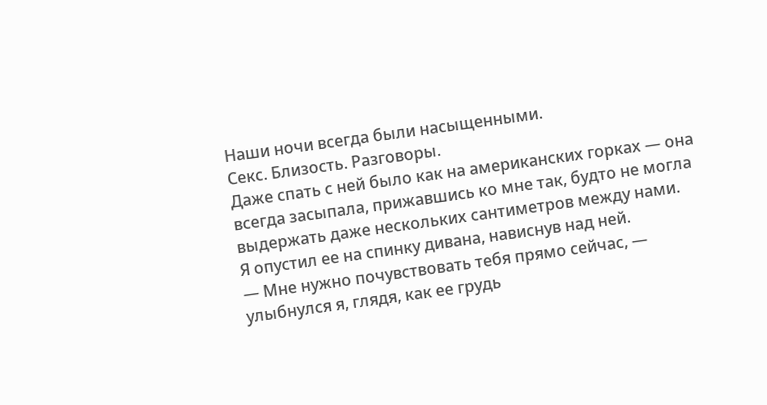Наши ночи всегда были насыщенными.
Секс. Близость. Разговоры.
Даже спать с ней было как на американских горках — она всегда засыпала, прижавшись ко мне так, будто не могла выдержать даже нескольких сантиметров между нами.
Я опустил ее на спинку дивана, нависнув над ней.
— Мне нужно почувствовать тебя прямо сейчас, — улыбнулся я, глядя, как ее грудь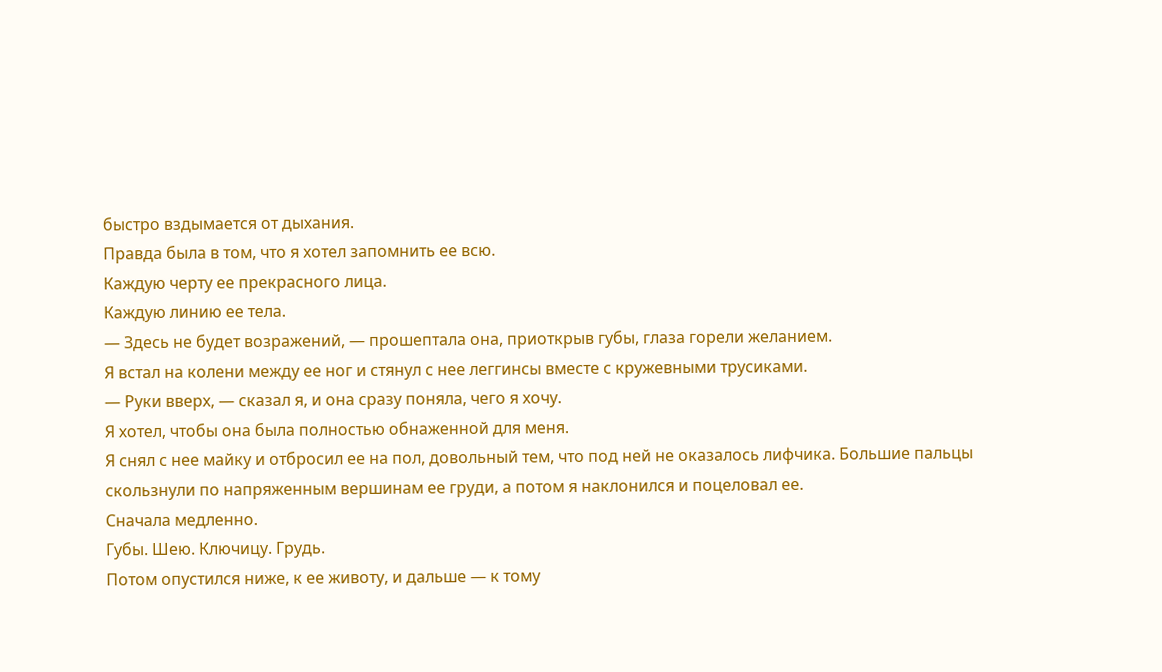быстро вздымается от дыхания.
Правда была в том, что я хотел запомнить ее всю.
Каждую черту ее прекрасного лица.
Каждую линию ее тела.
— Здесь не будет возражений, — прошептала она, приоткрыв губы, глаза горели желанием.
Я встал на колени между ее ног и стянул с нее леггинсы вместе с кружевными трусиками.
— Руки вверх, — сказал я, и она сразу поняла, чего я хочу.
Я хотел, чтобы она была полностью обнаженной для меня.
Я снял с нее майку и отбросил ее на пол, довольный тем, что под ней не оказалось лифчика. Большие пальцы скользнули по напряженным вершинам ее груди, а потом я наклонился и поцеловал ее.
Сначала медленно.
Губы. Шею. Ключицу. Грудь.
Потом опустился ниже, к ее животу, и дальше — к тому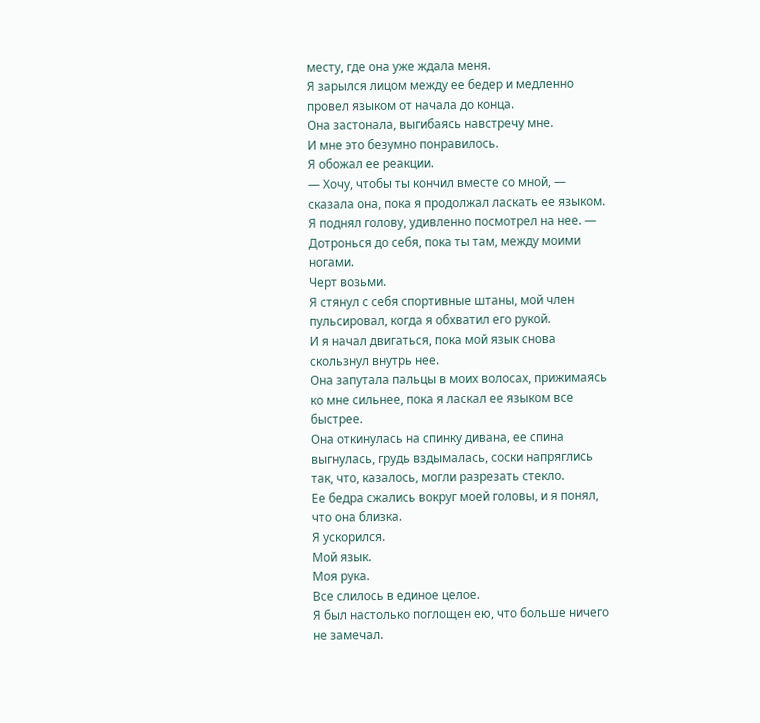месту, где она уже ждала меня.
Я зарылся лицом между ее бедер и медленно провел языком от начала до конца.
Она застонала, выгибаясь навстречу мне.
И мне это безумно понравилось.
Я обожал ее реакции.
— Хочу, чтобы ты кончил вместе со мной, — сказала она, пока я продолжал ласкать ее языком. Я поднял голову, удивленно посмотрел на нее. — Дотронься до себя, пока ты там, между моими ногами.
Черт возьми.
Я стянул с себя спортивные штаны, мой член пульсировал, когда я обхватил его рукой.
И я начал двигаться, пока мой язык снова скользнул внутрь нее.
Она запутала пальцы в моих волосах, прижимаясь ко мне сильнее, пока я ласкал ее языком все быстрее.
Она откинулась на спинку дивана, ее спина выгнулась, грудь вздымалась, соски напряглись так, что, казалось, могли разрезать стекло.
Ее бедра сжались вокруг моей головы, и я понял, что она близка.
Я ускорился.
Мой язык.
Моя рука.
Все слилось в единое целое.
Я был настолько поглощен ею, что больше ничего не замечал.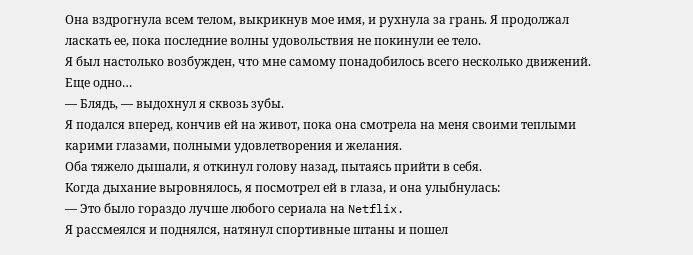Она вздрогнула всем телом, выкрикнув мое имя, и рухнула за грань. Я продолжал ласкать ее, пока последние волны удовольствия не покинули ее тело.
Я был настолько возбужден, что мне самому понадобилось всего несколько движений.
Еще одно…
— Блядь, — выдохнул я сквозь зубы.
Я подался вперед, кончив ей на живот, пока она смотрела на меня своими теплыми карими глазами, полными удовлетворения и желания.
Оба тяжело дышали, я откинул голову назад, пытаясь прийти в себя.
Когда дыхание выровнялось, я посмотрел ей в глаза, и она улыбнулась:
— Это было гораздо лучше любого сериала на Netflix.
Я рассмеялся и поднялся, натянул спортивные штаны и пошел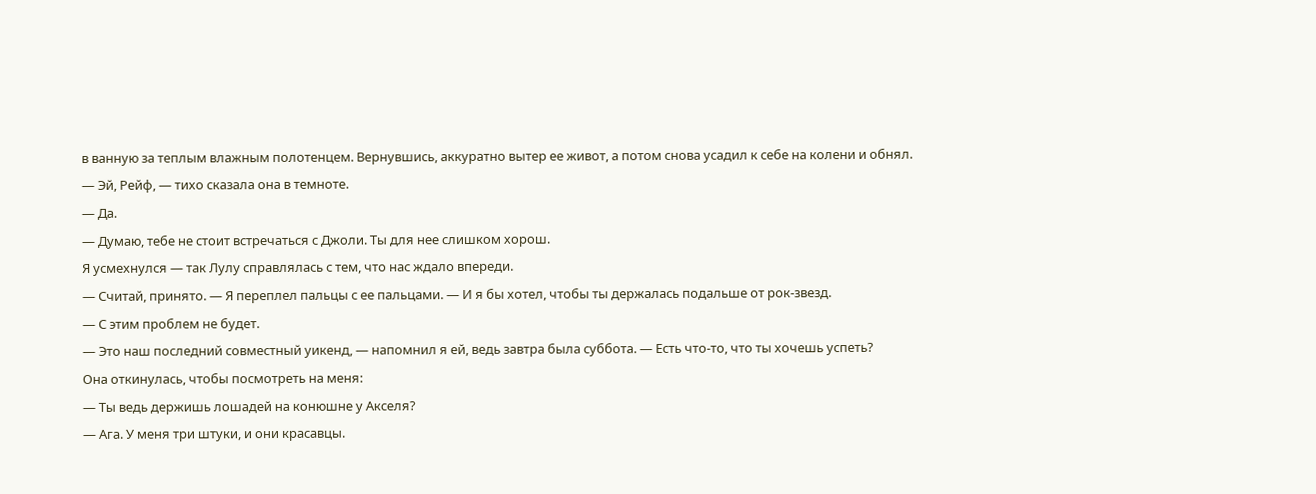в ванную за теплым влажным полотенцем. Вернувшись, аккуратно вытер ее живот, а потом снова усадил к себе на колени и обнял.
— Эй, Рейф, — тихо сказала она в темноте.
— Да.
— Думаю, тебе не стоит встречаться с Джоли. Ты для нее слишком хорош.
Я усмехнулся — так Лулу справлялась с тем, что нас ждало впереди.
— Считай, принято. — Я переплел пальцы с ее пальцами. — И я бы хотел, чтобы ты держалась подальше от рок-звезд.
— С этим проблем не будет.
— Это наш последний совместный уикенд, — напомнил я ей, ведь завтра была суббота. — Есть что-то, что ты хочешь успеть?
Она откинулась, чтобы посмотреть на меня:
— Ты ведь держишь лошадей на конюшне у Акселя?
— Ага. У меня три штуки, и они красавцы.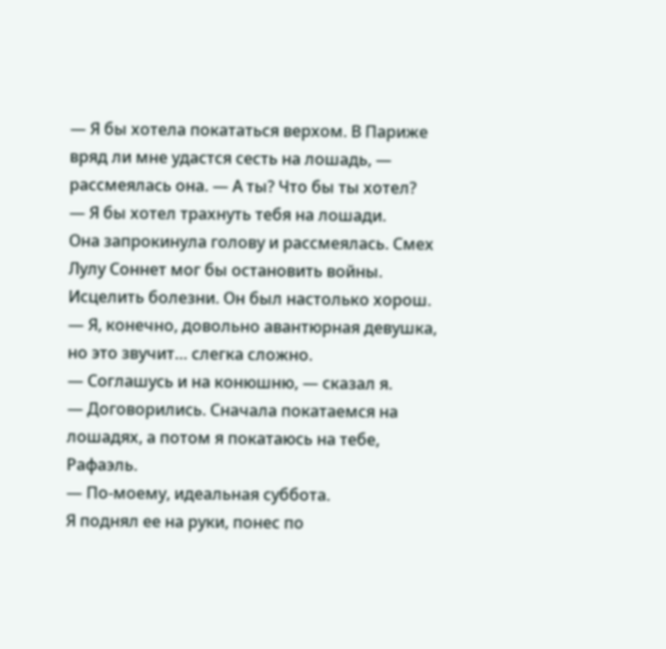— Я бы хотела покататься верхом. В Париже вряд ли мне удастся сесть на лошадь, — рассмеялась она. — А ты? Что бы ты хотел?
— Я бы хотел трахнуть тебя на лошади.
Она запрокинула голову и рассмеялась. Смех Лулу Соннет мог бы остановить войны. Исцелить болезни. Он был настолько хорош.
— Я, конечно, довольно авантюрная девушка, но это звучит… слегка сложно.
— Соглашусь и на конюшню, — сказал я.
— Договорились. Сначала покатаемся на лошадях, а потом я покатаюсь на тебе, Рафаэль.
— По-моему, идеальная суббота.
Я поднял ее на руки, понес по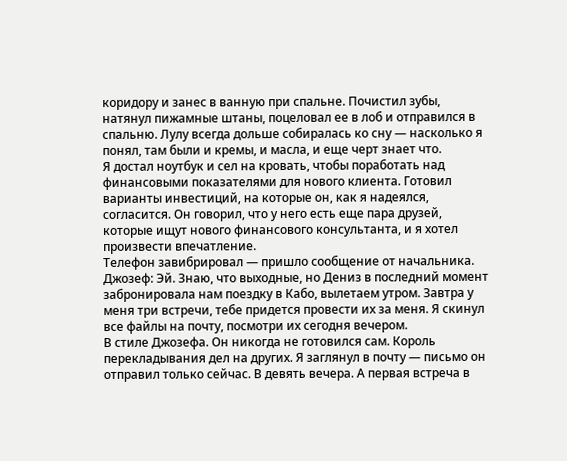коридору и занес в ванную при спальне. Почистил зубы, натянул пижамные штаны, поцеловал ее в лоб и отправился в спальню. Лулу всегда дольше собиралась ко сну — насколько я понял, там были и кремы, и масла, и еще черт знает что.
Я достал ноутбук и сел на кровать, чтобы поработать над финансовыми показателями для нового клиента. Готовил варианты инвестиций, на которые он, как я надеялся, согласится. Он говорил, что у него есть еще пара друзей, которые ищут нового финансового консультанта, и я хотел произвести впечатление.
Телефон завибрировал — пришло сообщение от начальника.
Джозеф: Эй. Знаю, что выходные, но Дениз в последний момент забронировала нам поездку в Кабо, вылетаем утром. Завтра у меня три встречи, тебе придется провести их за меня. Я скинул все файлы на почту, посмотри их сегодня вечером.
В стиле Джозефа. Он никогда не готовился сам. Король перекладывания дел на других. Я заглянул в почту — письмо он отправил только сейчас. В девять вечера. А первая встреча в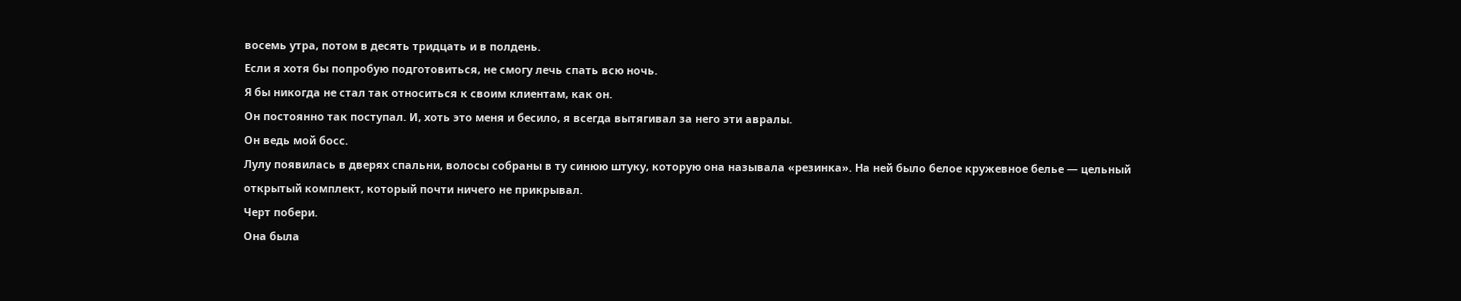восемь утра, потом в десять тридцать и в полдень.
Если я хотя бы попробую подготовиться, не смогу лечь спать всю ночь.
Я бы никогда не стал так относиться к своим клиентам, как он.
Он постоянно так поступал. И, хоть это меня и бесило, я всегда вытягивал за него эти авралы.
Он ведь мой босс.
Лулу появилась в дверях спальни, волосы собраны в ту синюю штуку, которую она называла «резинка». На ней было белое кружевное белье — цельный открытый комплект, который почти ничего не прикрывал.
Черт побери.
Она была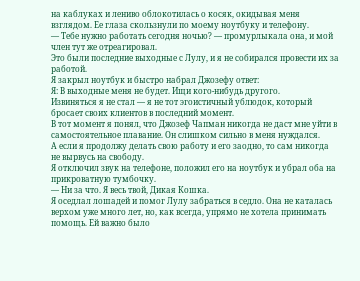на каблуках и лениво облокотилась о косяк, окидывая меня взглядом. Ее глаза скользнули по моему ноутбуку и телефону.
— Тебе нужно работать сегодня ночью? — промурлыкала она, и мой член тут же отреагировал.
Это были последние выходные с Лулу, и я не собирался провести их за работой.
Я закрыл ноутбук и быстро набрал Джозефу ответ:
Я: В выходные меня не будет. Ищи кого-нибудь другого.
Извиняться я не стал — я не тот эгоистичный ублюдок, который бросает своих клиентов в последний момент.
В тот момент я понял, что Джозеф Чапман никогда не даст мне уйти в самостоятельное плавание. Он слишком сильно в меня нуждался.
А если я продолжу делать свою работу и его заодно, то сам никогда не вырвусь на свободу.
Я отключил звук на телефоне, положил его на ноутбук и убрал оба на прикроватную тумбочку.
— Ни за что. Я весь твой, Дикая Кошка.
Я оседлал лошадей и помог Лулу забраться в седло. Она не каталась верхом уже много лет, но, как всегда, упрямо не хотела принимать помощь. Ей важно было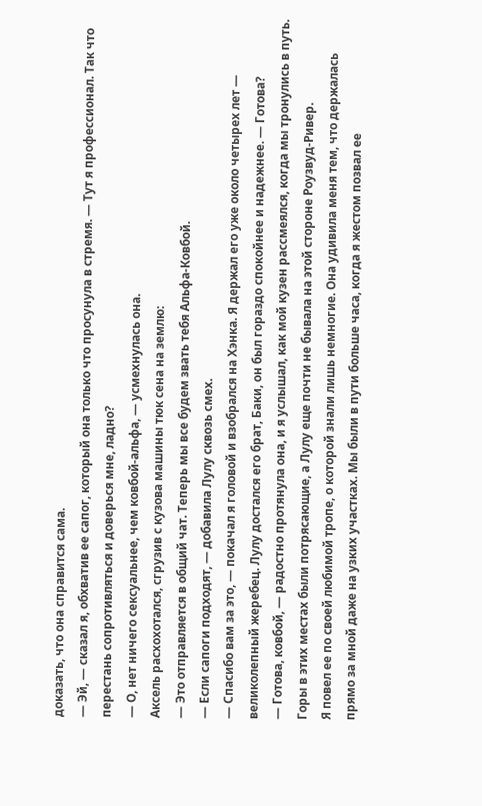доказать, что она справится сама.
— Эй, — сказал я, обхватив ее сапог, который она только что просунула в стремя. — Тут я профессионал. Так что перестань сопротивляться и доверься мне, ладно?
— О, нет ничего сексуальнее, чем ковбой-альфа, — усмехнулась она.
Аксель расхохотался, сгрузив с кузова машины тюк сена на землю:
— Это отправляется в общий чат. Теперь мы все будем звать тебя Альфа-Ковбой.
— Если сапоги подходят, — добавила Лулу сквозь смех.
— Спасибо вам за это, — покачал я головой и взобрался на Хэнка. Я держал его уже около четырех лет — великолепный жеребец. Лулу достался его брат, Баки, он был гораздо спокойнее и надежнее. — Готова?
— Готова, ковбой, — радостно протянула она, и я услышал, как мой кузен рассмеялся, когда мы тронулись в путь.
Горы в этих местах были потрясающие, а Лулу еще почти не бывала на этой стороне Роузвуд-Ривер.
Я повел ее по своей любимой тропе, о которой знали лишь немногие. Она удивила меня тем, что держалась прямо за мной даже на узких участках. Мы были в пути больше часа, когда я жестом позвал ее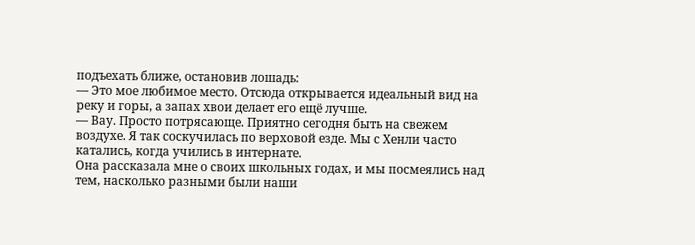подъехать ближе, остановив лошадь:
— Это мое любимое место. Отсюда открывается идеальный вид на реку и горы, а запах хвои делает его ещё лучше.
— Вау. Просто потрясающе. Приятно сегодня быть на свежем воздухе. Я так соскучилась по верховой езде. Мы с Хенли часто катались, когда учились в интернате.
Она рассказала мне о своих школьных годах, и мы посмеялись над тем, насколько разными были наши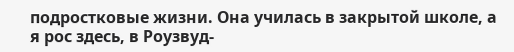подростковые жизни. Она училась в закрытой школе, а я рос здесь, в Роузвуд-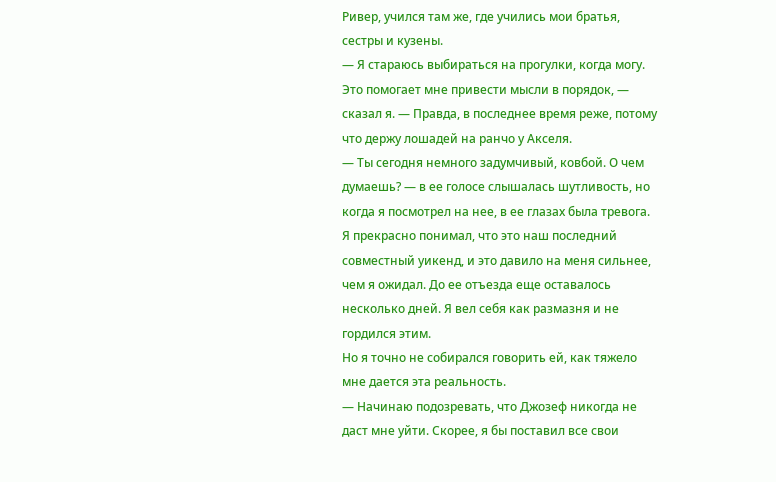Ривер, учился там же, где учились мои братья, сестры и кузены.
— Я стараюсь выбираться на прогулки, когда могу. Это помогает мне привести мысли в порядок, — сказал я. — Правда, в последнее время реже, потому что держу лошадей на ранчо у Акселя.
— Ты сегодня немного задумчивый, ковбой. О чем думаешь? — в ее голосе слышалась шутливость, но когда я посмотрел на нее, в ее глазах была тревога.
Я прекрасно понимал, что это наш последний совместный уикенд, и это давило на меня сильнее, чем я ожидал. До ее отъезда еще оставалось несколько дней. Я вел себя как размазня и не гордился этим.
Но я точно не собирался говорить ей, как тяжело мне дается эта реальность.
— Начинаю подозревать, что Джозеф никогда не даст мне уйти. Скорее, я бы поставил все свои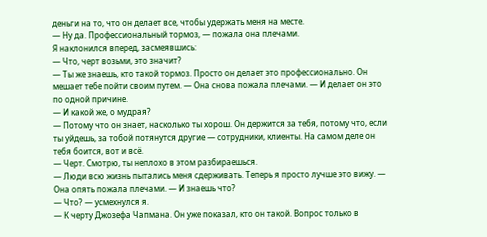деньги на то, что он делает все, чтобы удержать меня на месте.
— Ну да. Профессиональный тормоз, — пожала она плечами.
Я наклонился вперед, засмеявшись:
— Что, черт возьми, это значит?
— Ты же знаешь, кто такой тормоз. Просто он делает это профессионально. Он мешает тебе пойти своим путем. — Она снова пожала плечами. — И делает он это по одной причине.
— И какой же, о мудрая?
— Потому что он знает, насколько ты хорош. Он держится за тебя, потому что, если ты уйдешь, за тобой потянутся другие — сотрудники, клиенты. На самом деле он тебя боится, вот и всё.
— Черт. Смотрю, ты неплохо в этом разбираешься.
— Люди всю жизнь пытались меня сдерживать. Теперь я просто лучше это вижу. — Она опять пожала плечами. — И знаешь что?
— Что? — усмехнулся я.
— К черту Джозефа Чапмана. Он уже показал, кто он такой. Вопрос только в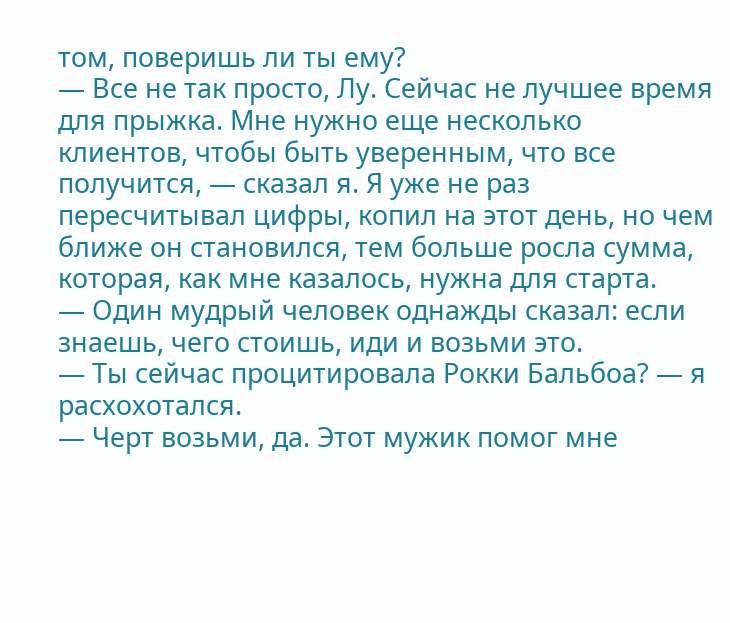том, поверишь ли ты ему?
— Все не так просто, Лу. Сейчас не лучшее время для прыжка. Мне нужно еще несколько клиентов, чтобы быть уверенным, что все получится, — сказал я. Я уже не раз пересчитывал цифры, копил на этот день, но чем ближе он становился, тем больше росла сумма, которая, как мне казалось, нужна для старта.
— Один мудрый человек однажды сказал: если знаешь, чего стоишь, иди и возьми это.
— Ты сейчас процитировала Рокки Бальбоа? — я расхохотался.
— Черт возьми, да. Этот мужик помог мне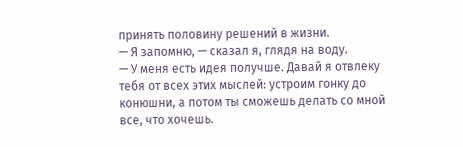принять половину решений в жизни.
— Я запомню, — сказал я, глядя на воду.
— У меня есть идея получше. Давай я отвлеку тебя от всех этих мыслей: устроим гонку до конюшни, а потом ты сможешь делать со мной все, что хочешь.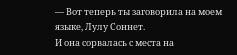— Вот теперь ты заговорила на моем языке, Лулу Соннет.
И она сорвалась с места на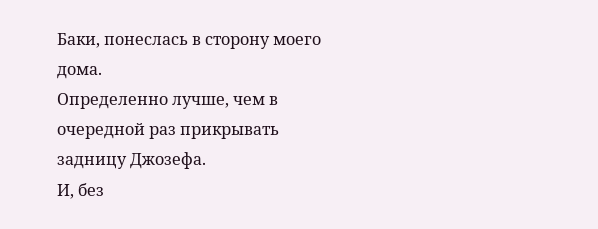Баки, понеслась в сторону моего дома.
Определенно лучше, чем в очередной раз прикрывать задницу Джозефа.
И, без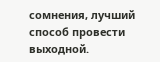сомнения, лучший способ провести выходной.